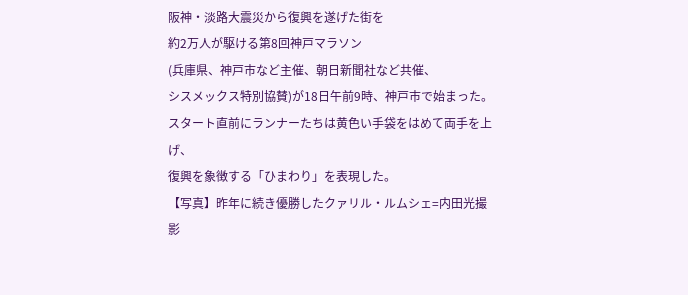阪神・淡路大震災から復興を遂げた街を
約2万人が駆ける第8回神戸マラソン
(兵庫県、神戸市など主催、朝日新聞社など共催、
シスメックス特別協賛)が18日午前9時、神戸市で始まった。
スタート直前にランナーたちは黄色い手袋をはめて両手を上げ、
復興を象徴する「ひまわり」を表現した。
【写真】昨年に続き優勝したクァリル・ルムシェ=内田光撮影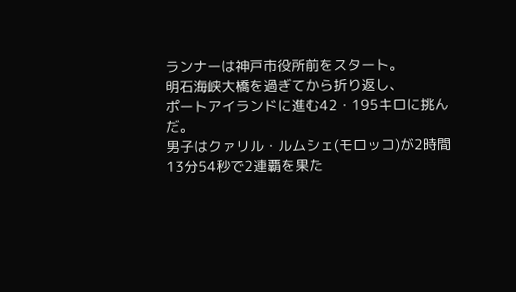ランナーは神戸市役所前をスタート。
明石海峡大橋を過ぎてから折り返し、
ポートアイランドに進む42・195キロに挑んだ。
男子はクァリル・ルムシェ(モロッコ)が2時間13分54秒で2連覇を果た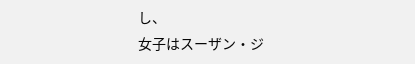し、
女子はスーザン・ジ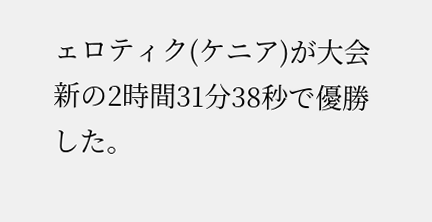ェロティク(ケニア)が大会新の2時間31分38秒で優勝した。